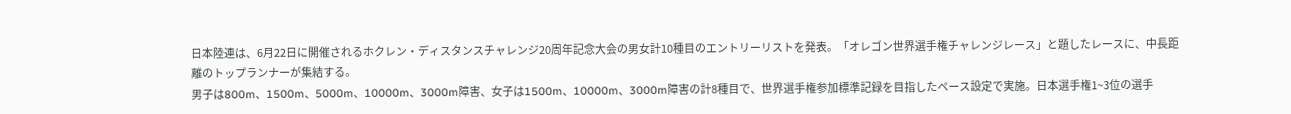日本陸連は、6月22日に開催されるホクレン・ディスタンスチャレンジ20周年記念大会の男女計10種目のエントリーリストを発表。「オレゴン世界選手権チャレンジレース」と題したレースに、中長距離のトップランナーが集結する。
男子は800m、1500m、5000m、10000m、3000m障害、女子は1500m、10000m、3000m障害の計8種目で、世界選手権参加標準記録を目指したペース設定で実施。日本選手権1~3位の選手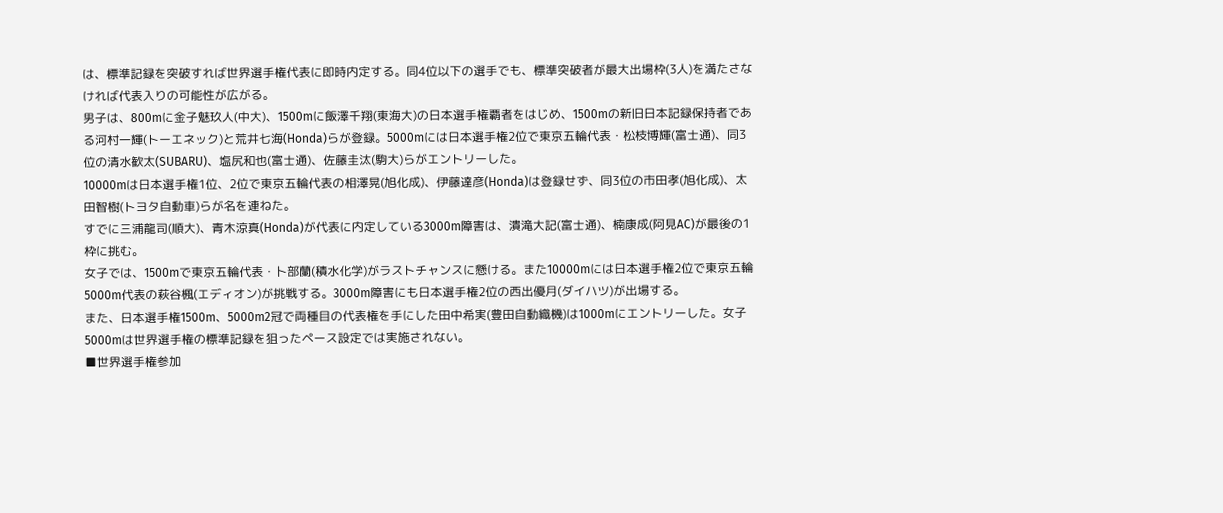は、標準記録を突破すれば世界選手権代表に即時内定する。同4位以下の選手でも、標準突破者が最大出場枠(3人)を満たさなければ代表入りの可能性が広がる。
男子は、800mに金子魅玖人(中大)、1500mに飯澤千翔(東海大)の日本選手権覇者をはじめ、1500mの新旧日本記録保持者である河村一輝(トーエネック)と荒井七海(Honda)らが登録。5000mには日本選手権2位で東京五輪代表・松枝博輝(富士通)、同3位の清水歓太(SUBARU)、塩尻和也(富士通)、佐藤圭汰(駒大)らがエントリーした。
10000mは日本選手権1位、2位で東京五輪代表の相澤晃(旭化成)、伊藤達彦(Honda)は登録せず、同3位の市田孝(旭化成)、太田智樹(トヨタ自動車)らが名を連ねた。
すでに三浦龍司(順大)、青木涼真(Honda)が代表に内定している3000m障害は、潰滝大記(富士通)、楠康成(阿見AC)が最後の1枠に挑む。
女子では、1500mで東京五輪代表・卜部蘭(積水化学)がラストチャンスに懸ける。また10000mには日本選手権2位で東京五輪5000m代表の萩谷楓(エディオン)が挑戦する。3000m障害にも日本選手権2位の西出優月(ダイハツ)が出場する。
また、日本選手権1500m、5000m2冠で両種目の代表権を手にした田中希実(豊田自動織機)は1000mにエントリーした。女子5000mは世界選手権の標準記録を狙ったペース設定では実施されない。
■世界選手権参加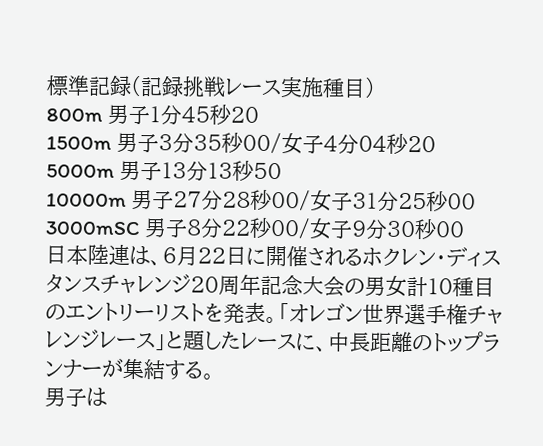標準記録(記録挑戦レース実施種目)
800m 男子1分45秒20
1500m 男子3分35秒00/女子4分04秒20
5000m 男子13分13秒50
10000m 男子27分28秒00/女子31分25秒00
3000mSC 男子8分22秒00/女子9分30秒00
日本陸連は、6月22日に開催されるホクレン・ディスタンスチャレンジ20周年記念大会の男女計10種目のエントリーリストを発表。「オレゴン世界選手権チャレンジレース」と題したレースに、中長距離のトップランナーが集結する。
男子は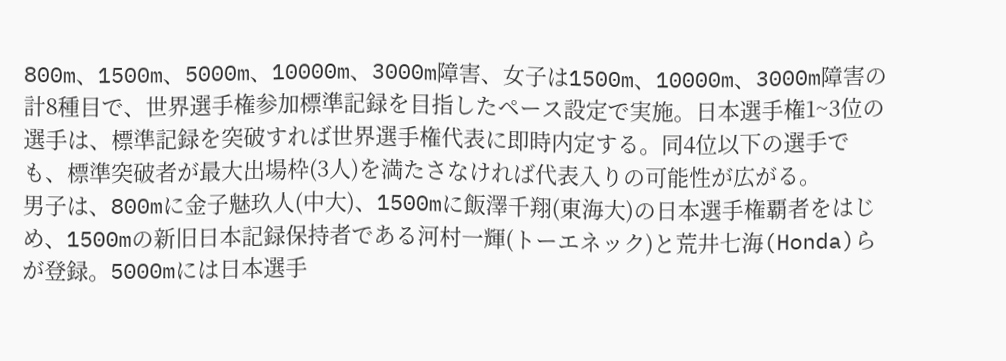800m、1500m、5000m、10000m、3000m障害、女子は1500m、10000m、3000m障害の計8種目で、世界選手権参加標準記録を目指したペース設定で実施。日本選手権1~3位の選手は、標準記録を突破すれば世界選手権代表に即時内定する。同4位以下の選手でも、標準突破者が最大出場枠(3人)を満たさなければ代表入りの可能性が広がる。
男子は、800mに金子魅玖人(中大)、1500mに飯澤千翔(東海大)の日本選手権覇者をはじめ、1500mの新旧日本記録保持者である河村一輝(トーエネック)と荒井七海(Honda)らが登録。5000mには日本選手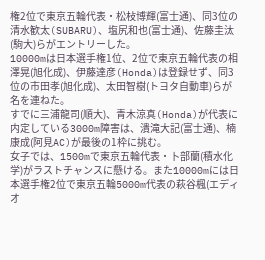権2位で東京五輪代表・松枝博輝(富士通)、同3位の清水歓太(SUBARU)、塩尻和也(富士通)、佐藤圭汰(駒大)らがエントリーした。
10000mは日本選手権1位、2位で東京五輪代表の相澤晃(旭化成)、伊藤達彦(Honda)は登録せず、同3位の市田孝(旭化成)、太田智樹(トヨタ自動車)らが名を連ねた。
すでに三浦龍司(順大)、青木涼真(Honda)が代表に内定している3000m障害は、潰滝大記(富士通)、楠康成(阿見AC)が最後の1枠に挑む。
女子では、1500mで東京五輪代表・卜部蘭(積水化学)がラストチャンスに懸ける。また10000mには日本選手権2位で東京五輪5000m代表の萩谷楓(エディオ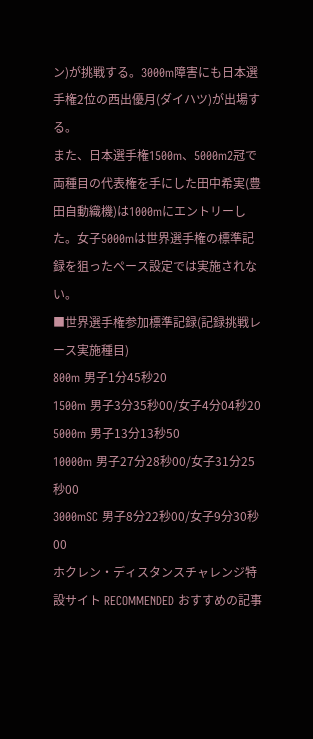ン)が挑戦する。3000m障害にも日本選手権2位の西出優月(ダイハツ)が出場する。
また、日本選手権1500m、5000m2冠で両種目の代表権を手にした田中希実(豊田自動織機)は1000mにエントリーした。女子5000mは世界選手権の標準記録を狙ったペース設定では実施されない。
■世界選手権参加標準記録(記録挑戦レース実施種目)
800m 男子1分45秒20
1500m 男子3分35秒00/女子4分04秒20
5000m 男子13分13秒50
10000m 男子27分28秒00/女子31分25秒00
3000mSC 男子8分22秒00/女子9分30秒00
ホクレン・ディスタンスチャレンジ特設サイト RECOMMENDED おすすめの記事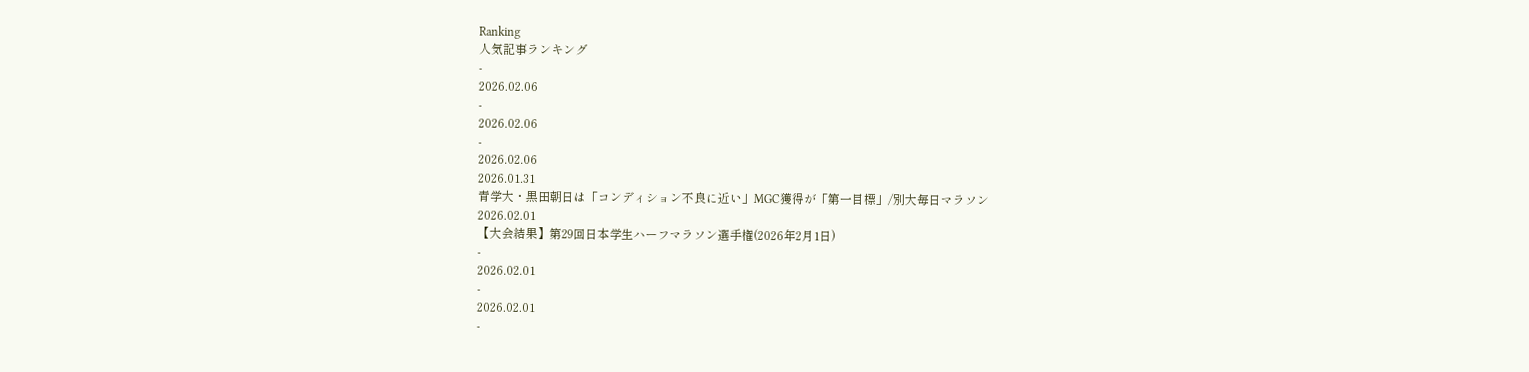Ranking
人気記事ランキング
-
2026.02.06
-
2026.02.06
-
2026.02.06
2026.01.31
青学大・黒田朝日は「コンディション不良に近い」MGC獲得が「第一目標」/別大毎日マラソン
2026.02.01
【大会結果】第29回日本学生ハーフマラソン選手権(2026年2月1日)
-
2026.02.01
-
2026.02.01
-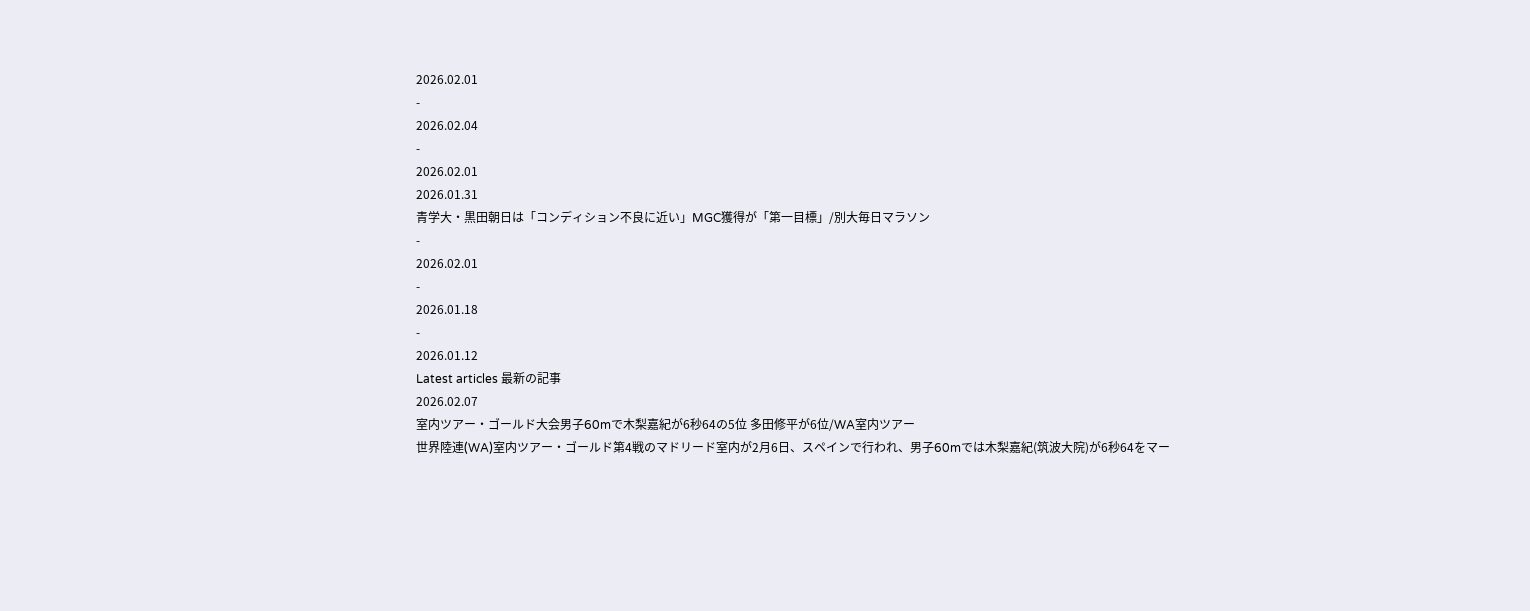2026.02.01
-
2026.02.04
-
2026.02.01
2026.01.31
青学大・黒田朝日は「コンディション不良に近い」MGC獲得が「第一目標」/別大毎日マラソン
-
2026.02.01
-
2026.01.18
-
2026.01.12
Latest articles 最新の記事
2026.02.07
室内ツアー・ゴールド大会男子60mで木梨嘉紀が6秒64の5位 多田修平が6位/WA室内ツアー
世界陸連(WA)室内ツアー・ゴールド第4戦のマドリード室内が2月6日、スペインで行われ、男子60mでは木梨嘉紀(筑波大院)が6秒64をマー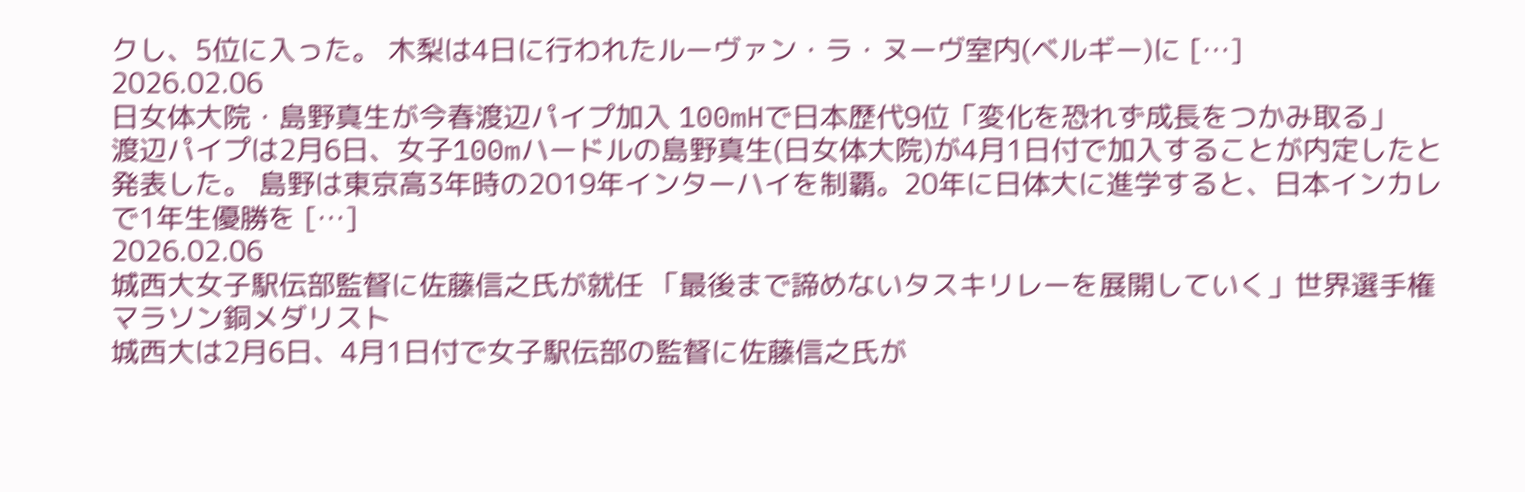クし、5位に入った。 木梨は4日に行われたルーヴァン・ラ・ヌーヴ室内(ベルギー)に […]
2026.02.06
日女体大院・島野真生が今春渡辺パイプ加入 100mHで日本歴代9位「変化を恐れず成長をつかみ取る」
渡辺パイプは2月6日、女子100mハードルの島野真生(日女体大院)が4月1日付で加入することが内定したと発表した。 島野は東京高3年時の2019年インターハイを制覇。20年に日体大に進学すると、日本インカレで1年生優勝を […]
2026.02.06
城西大女子駅伝部監督に佐藤信之氏が就任 「最後まで諦めないタスキリレーを展開していく」世界選手権マラソン銅メダリスト
城西大は2月6日、4月1日付で女子駅伝部の監督に佐藤信之氏が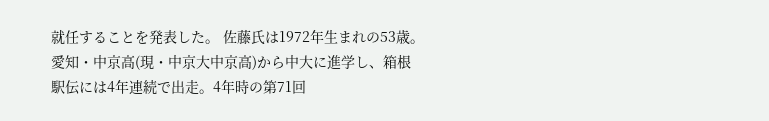就任することを発表した。 佐藤氏は1972年生まれの53歳。愛知・中京高(現・中京大中京高)から中大に進学し、箱根駅伝には4年連続で出走。4年時の第71回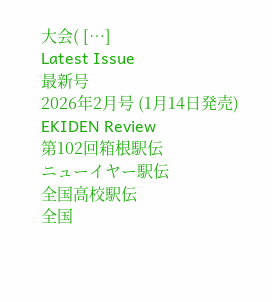大会( […]
Latest Issue
最新号
2026年2月号 (1月14日発売)
EKIDEN Review
第102回箱根駅伝
ニューイヤー駅伝
全国高校駅伝
全国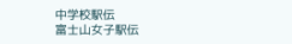中学校駅伝
富士山女子駅伝